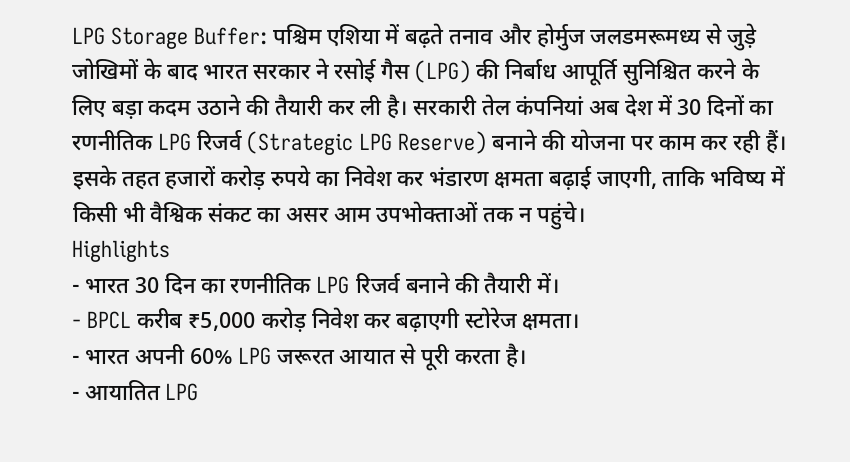LPG Storage Buffer: पश्चिम एशिया में बढ़ते तनाव और होर्मुज जलडमरूमध्य से जुड़े जोखिमों के बाद भारत सरकार ने रसोई गैस (LPG) की निर्बाध आपूर्ति सुनिश्चित करने के लिए बड़ा कदम उठाने की तैयारी कर ली है। सरकारी तेल कंपनियां अब देश में 30 दिनों का रणनीतिक LPG रिजर्व (Strategic LPG Reserve) बनाने की योजना पर काम कर रही हैं। इसके तहत हजारों करोड़ रुपये का निवेश कर भंडारण क्षमता बढ़ाई जाएगी, ताकि भविष्य में किसी भी वैश्विक संकट का असर आम उपभोक्ताओं तक न पहुंचे।
Highlights
- भारत 30 दिन का रणनीतिक LPG रिजर्व बनाने की तैयारी में।
- BPCL करीब ₹5,000 करोड़ निवेश कर बढ़ाएगी स्टोरेज क्षमता।
- भारत अपनी 60% LPG जरूरत आयात से पूरी करता है।
- आयातित LPG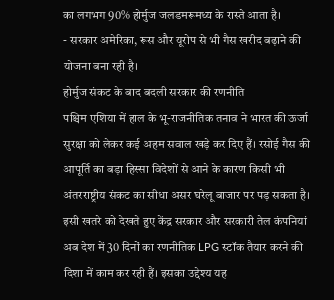का लगभग 90% होर्मुज जलडमरूमध्य के रास्ते आता है।
- सरकार अमेरिका, रूस और यूरोप से भी गैस खरीद बढ़ाने की योजना बना रही है।
होर्मुज संकट के बाद बदली सरकार की रणनीति
पश्चिम एशिया में हाल के भू-राजनीतिक तनाव ने भारत की ऊर्जा सुरक्षा को लेकर कई अहम सवाल खड़े कर दिए हैं। रसोई गैस की आपूर्ति का बड़ा हिस्सा विदेशों से आने के कारण किसी भी अंतरराष्ट्रीय संकट का सीधा असर घरेलू बाजार पर पड़ सकता है।
इसी खतरे को देखते हुए केंद्र सरकार और सरकारी तेल कंपनियां अब देश में 30 दिनों का रणनीतिक LPG स्टॉक तैयार करने की दिशा में काम कर रही हैं। इसका उद्देश्य यह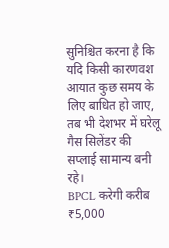सुनिश्चित करना है कि यदि किसी कारणवश आयात कुछ समय के लिए बाधित हो जाए, तब भी देशभर में घरेलू गैस सिलेंडर की सप्लाई सामान्य बनी रहे।
BPCL करेगी करीब ₹5,000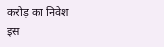करोड़ का निवेश
इस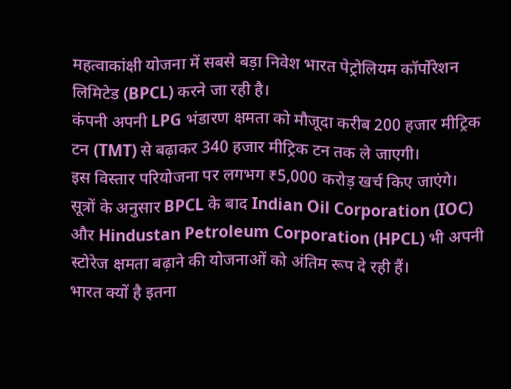महत्वाकांक्षी योजना में सबसे बड़ा निवेश भारत पेट्रोलियम कॉर्पोरेशन लिमिटेड (BPCL) करने जा रही है।
कंपनी अपनी LPG भंडारण क्षमता को मौजूदा करीब 200 हजार मीट्रिक टन (TMT) से बढ़ाकर 340 हजार मीट्रिक टन तक ले जाएगी।
इस विस्तार परियोजना पर लगभग ₹5,000 करोड़ खर्च किए जाएंगे।
सूत्रों के अनुसार BPCL के बाद Indian Oil Corporation (IOC) और Hindustan Petroleum Corporation (HPCL) भी अपनी स्टोरेज क्षमता बढ़ाने की योजनाओं को अंतिम रूप दे रही हैं।
भारत क्यों है इतना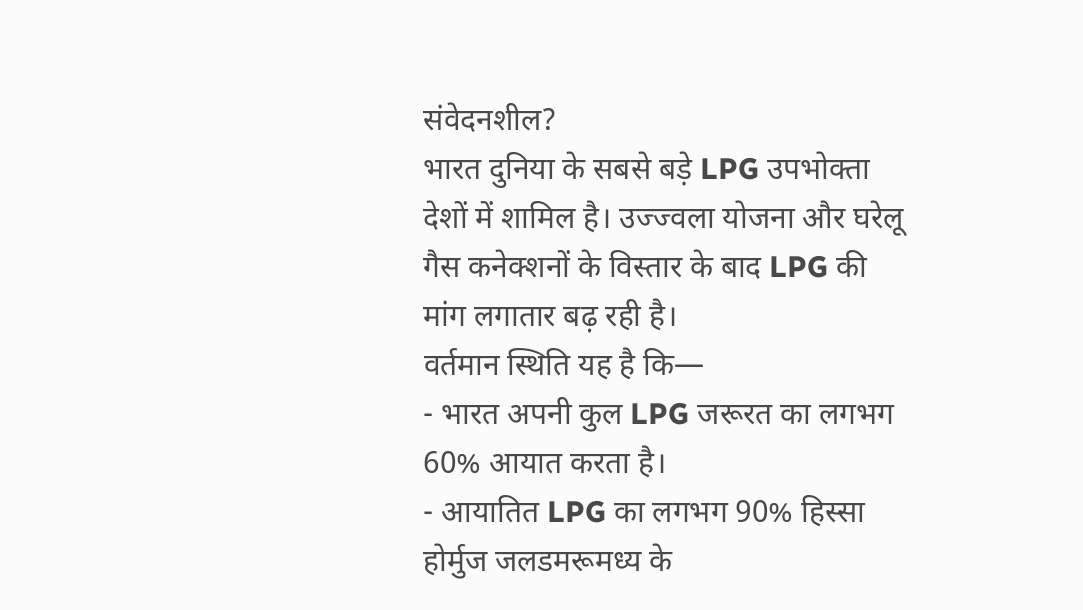संवेदनशील?
भारत दुनिया के सबसे बड़े LPG उपभोक्ता देशों में शामिल है। उज्ज्वला योजना और घरेलू गैस कनेक्शनों के विस्तार के बाद LPG की मांग लगातार बढ़ रही है।
वर्तमान स्थिति यह है कि—
- भारत अपनी कुल LPG जरूरत का लगभग 60% आयात करता है।
- आयातित LPG का लगभग 90% हिस्सा होर्मुज जलडमरूमध्य के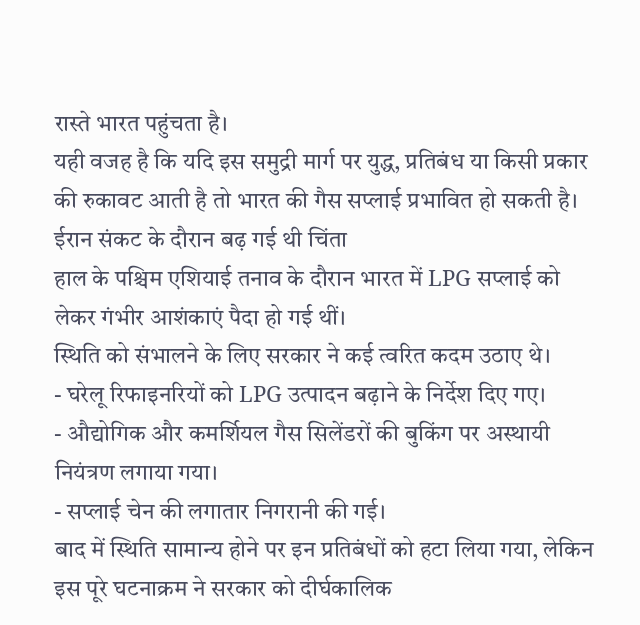रास्ते भारत पहुंचता है।
यही वजह है कि यदि इस समुद्री मार्ग पर युद्ध, प्रतिबंध या किसी प्रकार की रुकावट आती है तो भारत की गैस सप्लाई प्रभावित हो सकती है।
ईरान संकट के दौरान बढ़ गई थी चिंता
हाल के पश्चिम एशियाई तनाव के दौरान भारत में LPG सप्लाई को लेकर गंभीर आशंकाएं पैदा हो गई थीं।
स्थिति को संभालने के लिए सरकार ने कई त्वरित कदम उठाए थे।
- घरेलू रिफाइनरियों को LPG उत्पादन बढ़ाने के निर्देश दिए गए।
- औद्योगिक और कमर्शियल गैस सिलेंडरों की बुकिंग पर अस्थायी नियंत्रण लगाया गया।
- सप्लाई चेन की लगातार निगरानी की गई।
बाद में स्थिति सामान्य होने पर इन प्रतिबंधों को हटा लिया गया, लेकिन इस पूरे घटनाक्रम ने सरकार को दीर्घकालिक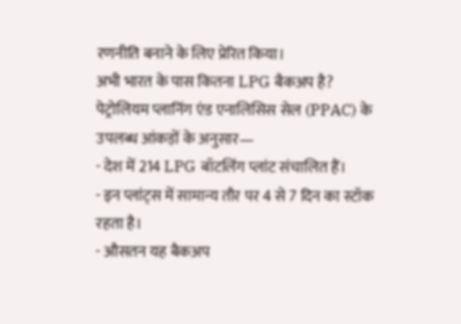रणनीति बनाने के लिए प्रेरित किया।
अभी भारत के पास कितना LPG बैकअप है?
पेट्रोलियम प्लानिंग एंड एनालिसिस सेल (PPAC) के उपलब्ध आंकड़ों के अनुसार—
- देश में 214 LPG बॉटलिंग प्लांट संचालित हैं।
- इन प्लांट्स में सामान्य तौर पर 4 से 7 दिन का स्टॉक रहता है।
- औसतन यह बैकअप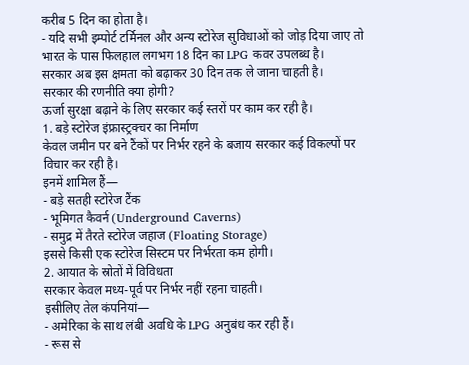करीब 5 दिन का होता है।
- यदि सभी इम्पोर्ट टर्मिनल और अन्य स्टोरेज सुविधाओं को जोड़ दिया जाए तो भारत के पास फिलहाल लगभग 18 दिन का LPG कवर उपलब्ध है।
सरकार अब इस क्षमता को बढ़ाकर 30 दिन तक ले जाना चाहती है।
सरकार की रणनीति क्या होगी?
ऊर्जा सुरक्षा बढ़ाने के लिए सरकार कई स्तरों पर काम कर रही है।
1. बड़े स्टोरेज इंफ्रास्ट्रक्चर का निर्माण
केवल जमीन पर बने टैंकों पर निर्भर रहने के बजाय सरकार कई विकल्पों पर विचार कर रही है।
इनमें शामिल हैं—
- बड़े सतही स्टोरेज टैंक
- भूमिगत कैवर्न (Underground Caverns)
- समुद्र में तैरते स्टोरेज जहाज (Floating Storage)
इससे किसी एक स्टोरेज सिस्टम पर निर्भरता कम होगी।
2. आयात के स्रोतों में विविधता
सरकार केवल मध्य-पूर्व पर निर्भर नहीं रहना चाहती।
इसीलिए तेल कंपनियां—
- अमेरिका के साथ लंबी अवधि के LPG अनुबंध कर रही हैं।
- रूस से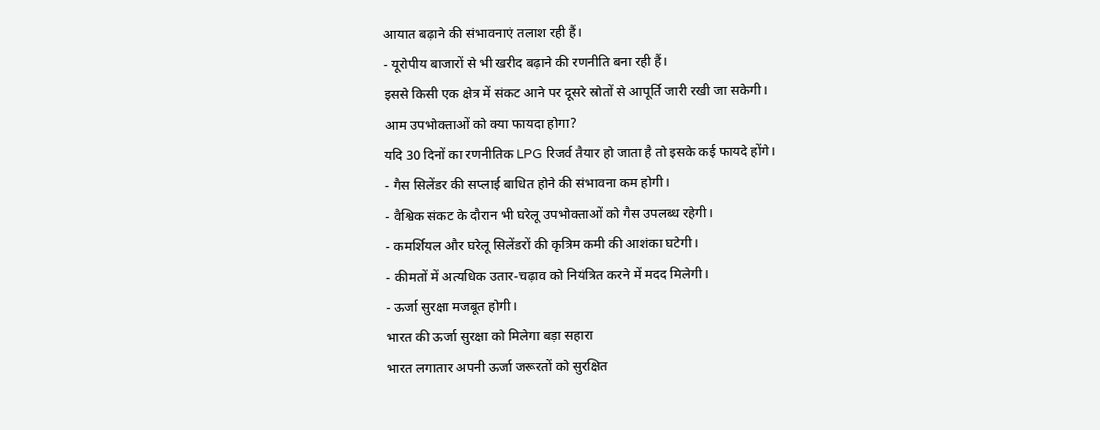आयात बढ़ाने की संभावनाएं तलाश रही हैं।
- यूरोपीय बाजारों से भी खरीद बढ़ाने की रणनीति बना रही हैं।
इससे किसी एक क्षेत्र में संकट आने पर दूसरे स्रोतों से आपूर्ति जारी रखी जा सकेगी।
आम उपभोक्ताओं को क्या फायदा होगा?
यदि 30 दिनों का रणनीतिक LPG रिजर्व तैयार हो जाता है तो इसके कई फायदे होंगे।
- गैस सिलेंडर की सप्लाई बाधित होने की संभावना कम होगी।
- वैश्विक संकट के दौरान भी घरेलू उपभोक्ताओं को गैस उपलब्ध रहेगी।
- कमर्शियल और घरेलू सिलेंडरों की कृत्रिम कमी की आशंका घटेगी।
- कीमतों में अत्यधिक उतार-चढ़ाव को नियंत्रित करने में मदद मिलेगी।
- ऊर्जा सुरक्षा मजबूत होगी।
भारत की ऊर्जा सुरक्षा को मिलेगा बड़ा सहारा
भारत लगातार अपनी ऊर्जा जरूरतों को सुरक्षित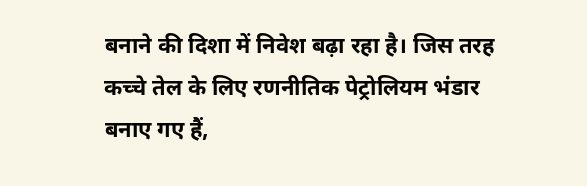बनाने की दिशा में निवेश बढ़ा रहा है। जिस तरह कच्चे तेल के लिए रणनीतिक पेट्रोलियम भंडार बनाए गए हैं,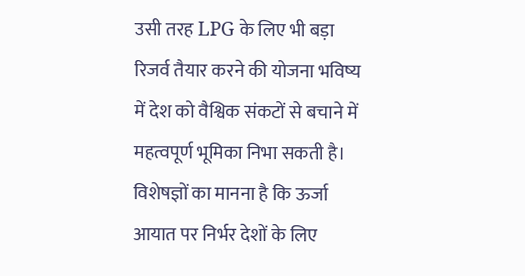उसी तरह LPG के लिए भी बड़ा रिजर्व तैयार करने की योजना भविष्य में देश को वैश्विक संकटों से बचाने में महत्वपूर्ण भूमिका निभा सकती है।
विशेषज्ञों का मानना है कि ऊर्जा आयात पर निर्भर देशों के लिए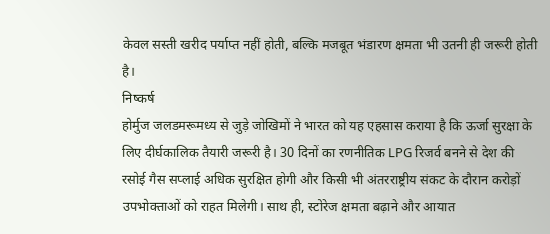केवल सस्ती खरीद पर्याप्त नहीं होती, बल्कि मजबूत भंडारण क्षमता भी उतनी ही जरूरी होती है।
निष्कर्ष
होर्मुज जलडमरूमध्य से जुड़े जोखिमों ने भारत को यह एहसास कराया है कि ऊर्जा सुरक्षा के लिए दीर्घकालिक तैयारी जरूरी है। 30 दिनों का रणनीतिक LPG रिजर्व बनने से देश की रसोई गैस सप्लाई अधिक सुरक्षित होगी और किसी भी अंतरराष्ट्रीय संकट के दौरान करोड़ों उपभोक्ताओं को राहत मिलेगी। साथ ही, स्टोरेज क्षमता बढ़ाने और आयात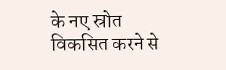के नए स्रोत विकसित करने से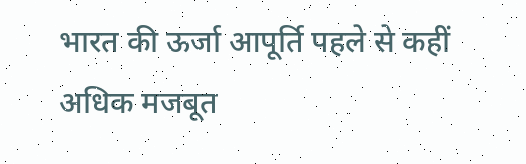भारत की ऊर्जा आपूर्ति पहले से कहीं अधिक मजबूत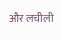और लचीली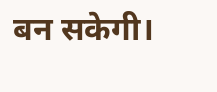बन सकेगी।